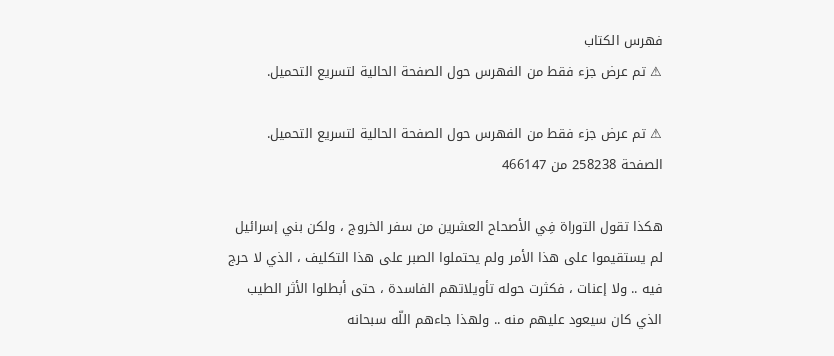فهرس الكتاب
⚠ تم عرض جزء فقط من الفهرس حول الصفحة الحالية لتسريع التحميل.

⚠ تم عرض جزء فقط من الفهرس حول الصفحة الحالية لتسريع التحميل.
الصفحة 258238 من 466147

هكذا تقول التوراة فِي الأصحاح العشرين من سفر الخروج ، ولكن بني إسرائيل لم يستقيموا على هذا الأمر ولم يحتملوا الصبر على هذا التكليف ، الذي لا حرج فيه .. ولا إعنات ، فكثرت حوله تأويلاتهم الفاسدة ، حتى أبطلوا الأثر الطيب الذي كان سيعود عليهم منه .. ولهذا جاءهم اللّه سبحانه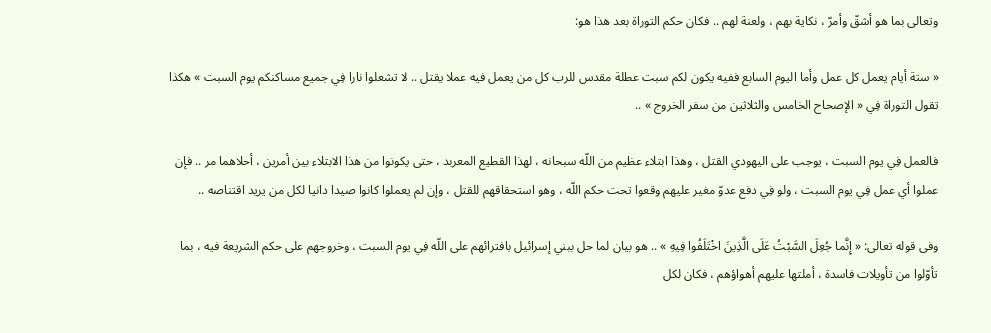وتعالى بما هو أشقّ وأمرّ ، نكاية بهم ، ولعنة لهم .. فكان حكم التوراة بعد هذا هو:

« ستة أيام يعمل كل عمل وأما اليوم السابع ففيه يكون لكم سبت عطلة مقدس للرب كل من يعمل فيه عملا يقتل .. لا تشعلوا نارا فِي جميع مساكنكم يوم السبت » هكذا تقول التوراة فِي « الإصحاح الخامس والثلاثين من سفر الخروج » ..

فالعمل فِي يوم السبت ، يوجب على اليهودي القتل ، وهذا ابتلاء عظيم من اللّه سبحانه ، لهذا القطيع المعربد ، حتى يكونوا من هذا الابتلاء بين أمرين ، أحلاهما مر .. فإن عملوا أي عمل فِي يوم السبت ، ولو فِي دفع عدوّ مغير عليهم وقعوا تحت حكم اللّه ، وهو استحقاقهم للقتل ، وإن لم يعملوا كانوا صيدا دانيا لكل من يريد اقتناصه ..

وفى قوله تعالى: « إِنَّما جُعِلَ السَّبْتُ عَلَى الَّذِينَ اخْتَلَفُوا فِيهِ » .. هو بيان لما حل ببني إسرائيل بافترائهم على اللّه فِي يوم السبت ، وخروجهم على حكم الشريعة فيه ، بما تأوّلوا من تأويلات فاسدة ، أملتها عليهم أهواؤهم ، فكان لكل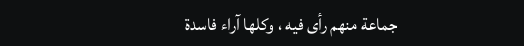جماعة منهم رأى فيه ، وكلها آراء فاسدة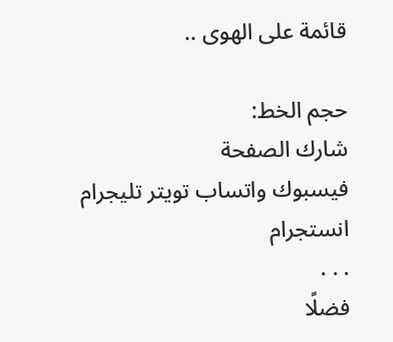قائمة على الهوى ..

حجم الخط:
شارك الصفحة
فيسبوك واتساب تويتر تليجرام انستجرام
. . .
فضلًا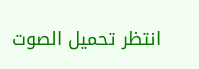انتظر تحميل الصوت